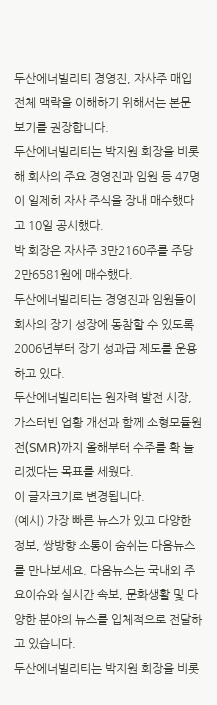두산에너빌리티 경영진, 자사주 매입
전체 맥락을 이해하기 위해서는 본문 보기를 권장합니다.
두산에너빌리티는 박지원 회장을 비롯해 회사의 주요 경영진과 임원 등 47명이 일제히 자사 주식을 장내 매수했다고 10일 공시했다.
박 회장은 자사주 3만2160주를 주당 2만6581원에 매수했다.
두산에너빌리티는 경영진과 임원들이 회사의 장기 성장에 동참할 수 있도록 2006년부터 장기 성과급 제도를 운용하고 있다.
두산에너빌리티는 원자력 발전 시장, 가스터빈 업황 개선과 함께 소형모듈원전(SMR)까지 올해부터 수주를 확 늘리겠다는 목표를 세웠다.
이 글자크기로 변경됩니다.
(예시) 가장 빠른 뉴스가 있고 다양한 정보, 쌍방향 소통이 숨쉬는 다음뉴스를 만나보세요. 다음뉴스는 국내외 주요이슈와 실시간 속보, 문화생활 및 다양한 분야의 뉴스를 입체적으로 전달하고 있습니다.
두산에너빌리티는 박지원 회장을 비롯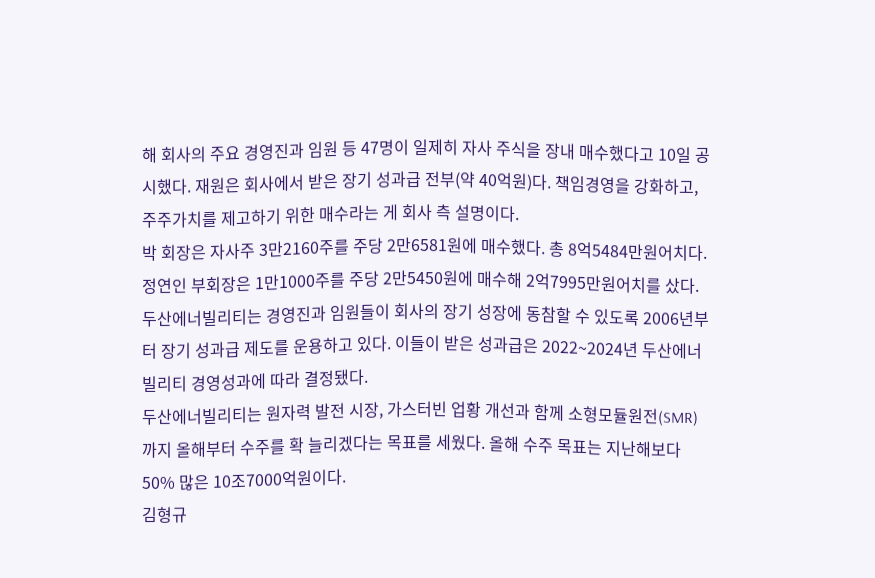해 회사의 주요 경영진과 임원 등 47명이 일제히 자사 주식을 장내 매수했다고 10일 공시했다. 재원은 회사에서 받은 장기 성과급 전부(약 40억원)다. 책임경영을 강화하고, 주주가치를 제고하기 위한 매수라는 게 회사 측 설명이다.
박 회장은 자사주 3만2160주를 주당 2만6581원에 매수했다. 총 8억5484만원어치다. 정연인 부회장은 1만1000주를 주당 2만5450원에 매수해 2억7995만원어치를 샀다.
두산에너빌리티는 경영진과 임원들이 회사의 장기 성장에 동참할 수 있도록 2006년부터 장기 성과급 제도를 운용하고 있다. 이들이 받은 성과급은 2022~2024년 두산에너빌리티 경영성과에 따라 결정됐다.
두산에너빌리티는 원자력 발전 시장, 가스터빈 업황 개선과 함께 소형모듈원전(SMR)까지 올해부터 수주를 확 늘리겠다는 목표를 세웠다. 올해 수주 목표는 지난해보다 50% 많은 10조7000억원이다.
김형규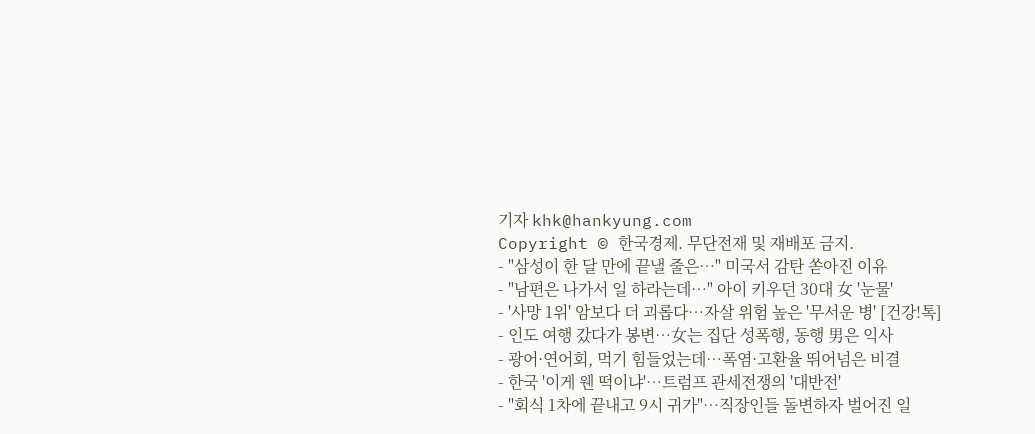기자 khk@hankyung.com
Copyright © 한국경제. 무단전재 및 재배포 금지.
- "삼성이 한 달 만에 끝낼 줄은…" 미국서 감탄 쏟아진 이유
- "남편은 나가서 일 하라는데…" 아이 키우던 30대 女 '눈물'
- '사망 1위' 암보다 더 괴롭다…자살 위험 높은 '무서운 병' [건강!톡]
- 인도 여행 갔다가 봉변…女는 집단 성폭행, 동행 男은 익사
- 광어·연어회, 먹기 힘들었는데…폭염·고환율 뛰어넘은 비결
- 한국 '이게 웬 떡이냐'…트럼프 관세전쟁의 '대반전'
- "회식 1차에 끝내고 9시 귀가"…직장인들 돌변하자 벌어진 일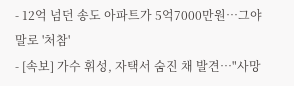- 12억 넘던 송도 아파트가 5억7000만원…그야말로 '처참'
- [속보] 가수 휘성, 자택서 숨진 채 발견…"사망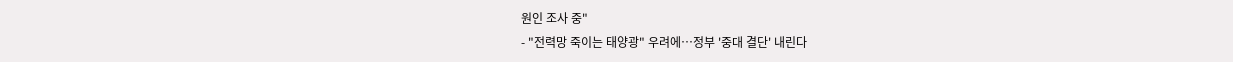원인 조사 중"
- "전력망 죽이는 태양광" 우려에…정부 '중대 결단' 내린다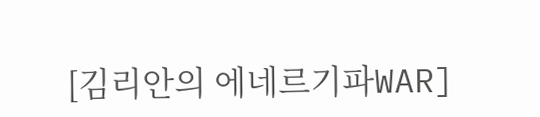[김리안의 에네르기파WAR]